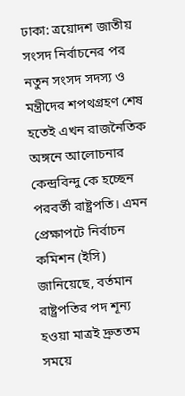ঢাকা: ত্রয়োদশ জাতীয় সংসদ নির্বাচনের পর নতুন সংসদ সদস্য ও মন্ত্রীদের শপথগ্রহণ শেষ হতেই এখন রাজনৈতিক অঙ্গনে আলোচনার কেন্দ্রবিন্দু কে হচ্ছেন পরবর্তী রাষ্ট্রপতি। এমন প্রেক্ষাপটে নির্বাচন কমিশন (ইসি) জানিয়েছে, বর্তমান রাষ্ট্রপতির পদ শূন্য হওয়া মাত্রই দ্রুততম সময়ে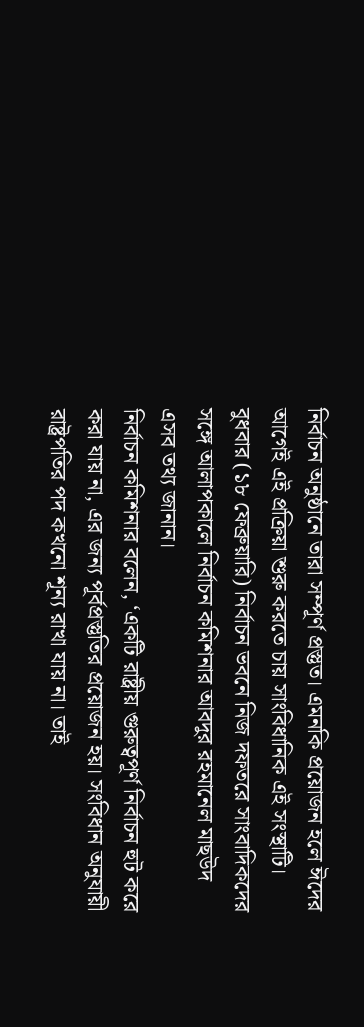নির্বাচন অনুষ্ঠানে তারা সম্পূর্ণ প্রস্তুত। এমনকি প্রয়োজন হলে ঈদের আগেই এই প্রক্রিয়া শুরু করতে চায় সাংবিধানিক এই সংস্থাটি।
বুধবার (১৮ ফেব্রুয়ারি) নির্বাচন ভবনে নিজ দফতরে সাংবাদিকদের সঙ্গে আলাপকালে নির্বাচন কমিশনার আবদুর রহমানেল মাছউদ এসব তথ্য জানান।
নির্বাচন কমিশনার বলেন, ‘একটি রাষ্ট্রীয় গুরুত্বপূর্ণ নির্বাচন হুট করে করা যায় না, এর জন্য পূর্বপ্রস্তুতির প্রয়োজন হয়। সংবিধান অনুযায়ী রাষ্ট্রপতির পদ কখনো শূন্য রাখা যায় না। তাই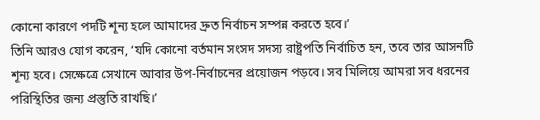কোনো কারণে পদটি শূন্য হলে আমাদের দ্রুত নির্বাচন সম্পন্ন করতে হবে।’
তিনি আরও যোগ করেন, ‘যদি কোনো বর্তমান সংসদ সদস্য রাষ্ট্রপতি নির্বাচিত হন, তবে তার আসনটি শূন্য হবে। সেক্ষেত্রে সেখানে আবার উপ-নির্বাচনের প্রয়োজন পড়বে। সব মিলিয়ে আমরা সব ধরনের পরিস্থিতির জন্য প্রস্তুতি রাখছি।’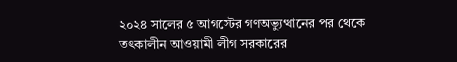২০২৪ সালের ৫ আগস্টের গণঅভ্যুত্থানের পর থেকে তৎকালীন আওয়ামী লীগ সরকারের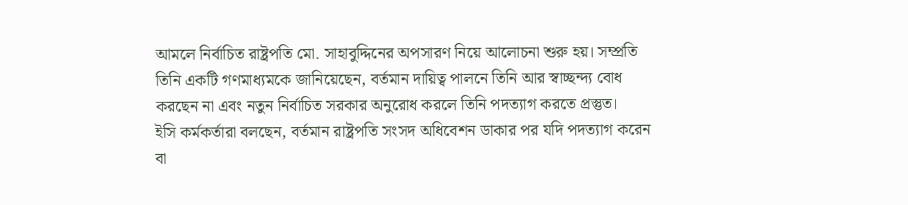আমলে নির্বাচিত রাষ্ট্রপতি মো. সাহাবুদ্দিনের অপসারণ নিয়ে আলোচনা শুরু হয়। সম্প্রতি তিনি একটি গণমাধ্যমকে জানিয়েছেন, বর্তমান দায়িত্ব পালনে তিনি আর স্বাচ্ছন্দ্য বোধ করছেন না এবং নতুন নির্বাচিত সরকার অনুরোধ করলে তিনি পদত্যাগ করতে প্রস্তুত।
ইসি কর্মকর্তারা বলছেন, বর্তমান রাষ্ট্রপতি সংসদ অধিবেশন ডাকার পর যদি পদত্যাগ করেন বা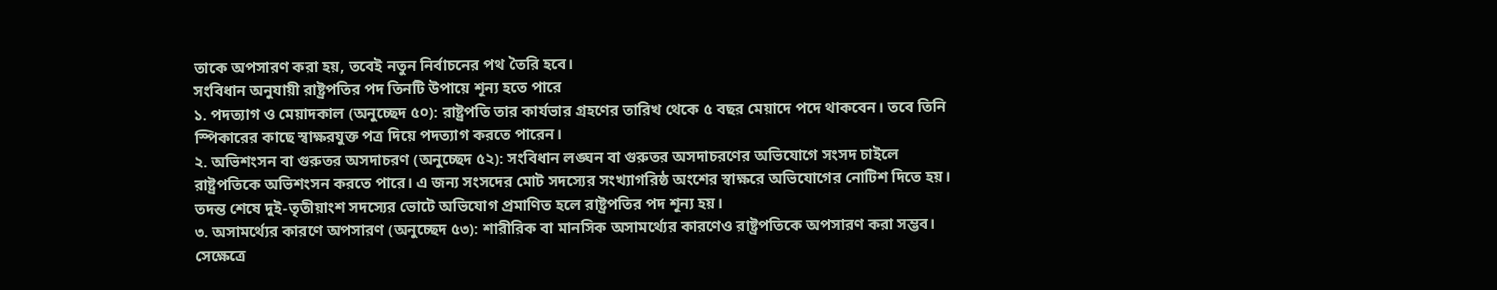তাকে অপসারণ করা হয়, তবেই নতুন নির্বাচনের পথ তৈরি হবে।
সংবিধান অনুযায়ী রাষ্ট্রপতির পদ তিনটি উপায়ে শূন্য হতে পারে
১. পদত্যাগ ও মেয়াদকাল (অনুচ্ছেদ ৫০): রাষ্ট্রপতি তার কার্যভার গ্রহণের তারিখ থেকে ৫ বছর মেয়াদে পদে থাকবেন। তবে তিনি স্পিকারের কাছে স্বাক্ষরযুক্ত পত্র দিয়ে পদত্যাগ করতে পারেন।
২. অভিশংসন বা গুরুতর অসদাচরণ (অনুচ্ছেদ ৫২): সংবিধান লঙ্ঘন বা গুরুতর অসদাচরণের অভিযোগে সংসদ চাইলে রাষ্ট্রপতিকে অভিশংসন করতে পারে। এ জন্য সংসদের মোট সদস্যের সংখ্যাগরিষ্ঠ অংশের স্বাক্ষরে অভিযোগের নোটিশ দিতে হয়। তদন্ত শেষে দুই-তৃতীয়াংশ সদস্যের ভোটে অভিযোগ প্রমাণিত হলে রাষ্ট্রপতির পদ শূন্য হয়।
৩. অসামর্থ্যের কারণে অপসারণ (অনুচ্ছেদ ৫৩): শারীরিক বা মানসিক অসামর্থ্যের কারণেও রাষ্ট্রপতিকে অপসারণ করা সম্ভব। সেক্ষেত্রে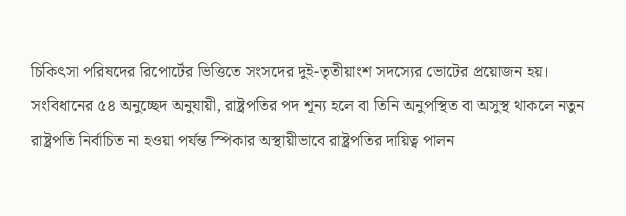চিকিৎসা পরিষদের রিপোর্টের ভিত্তিতে সংসদের দুই-তৃতীয়াংশ সদস্যের ভোটের প্রয়োজন হয়।
সংবিধানের ৫৪ অনুচ্ছেদ অনুযায়ী, রাষ্ট্রপতির পদ শূন্য হলে বা তিনি অনুপস্থিত বা অসুস্থ থাকলে নতুন রাষ্ট্রপতি নির্বাচিত না হওয়া পর্যন্ত স্পিকার অস্থায়ীভাবে রাষ্ট্রপতির দায়িত্ব পালন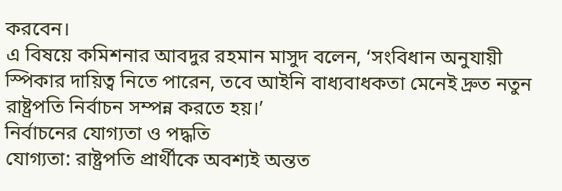করবেন।
এ বিষয়ে কমিশনার আবদুর রহমান মাসুদ বলেন, ‘সংবিধান অনুযায়ী স্পিকার দায়িত্ব নিতে পারেন, তবে আইনি বাধ্যবাধকতা মেনেই দ্রুত নতুন রাষ্ট্রপতি নির্বাচন সম্পন্ন করতে হয়।’
নির্বাচনের যোগ্যতা ও পদ্ধতি
যোগ্যতা: রাষ্ট্রপতি প্রার্থীকে অবশ্যই অন্তত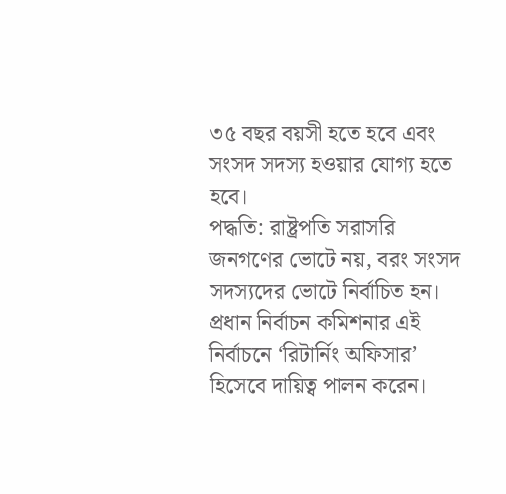৩৫ বছর বয়সী হতে হবে এবং সংসদ সদস্য হওয়ার যোগ্য হতে হবে।
পদ্ধতি: রাষ্ট্রপতি সরাসরি জনগণের ভোটে নয়, বরং সংসদ সদস্যদের ভোটে নির্বাচিত হন। প্রধান নির্বাচন কমিশনার এই নির্বাচনে ‘রিটার্নিং অফিসার’ হিসেবে দায়িত্ব পালন করেন।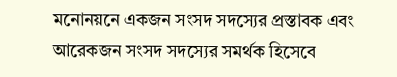মনোনয়নে একজন সংসদ সদস্যের প্রস্তাবক এবং আরেকজন সংসদ সদস্যের সমর্থক হিসেবে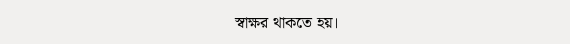স্বাক্ষর থাকতে হয়।